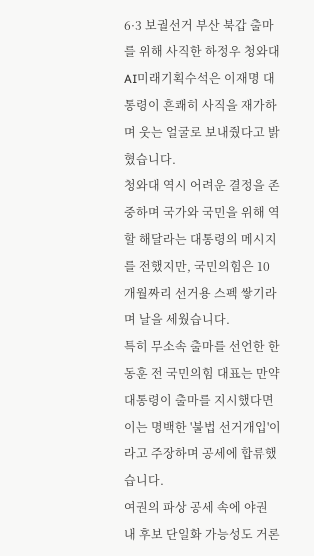6·3 보궐선거 부산 북갑 출마를 위해 사직한 하정우 청와대 AI미래기획수석은 이재명 대통령이 흔쾌히 사직을 재가하며 웃는 얼굴로 보내줬다고 밝혔습니다.
청와대 역시 어려운 결정을 존중하며 국가와 국민을 위해 역할 해달라는 대통령의 메시지를 전했지만, 국민의힘은 10개월짜리 선거용 스펙 쌓기라며 날을 세웠습니다.
특히 무소속 출마를 선언한 한동훈 전 국민의힘 대표는 만약 대통령이 출마를 지시했다면 이는 명백한 '불법 선거개입'이라고 주장하며 공세에 합류했습니다.
여권의 파상 공세 속에 야권 내 후보 단일화 가능성도 거론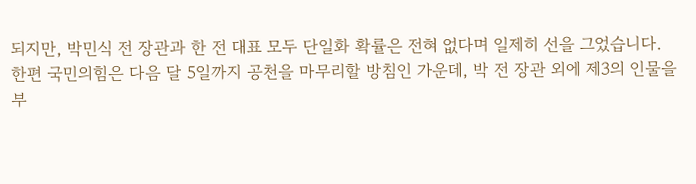되지만, 박민식 전 장관과 한 전 대표 모두 단일화 확률은 전혀 없다며 일제히 선을 그었습니다.
한편 국민의힘은 다음 달 5일까지 공천을 마무리할 방침인 가운데, 박 전 장관 외에 제3의 인물을 부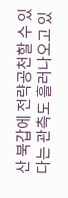산 북갑에 전략공천할 수 있다는 관측도 흘러나오고 있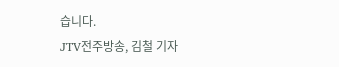습니다.
JTV전주방송, 김철 기자